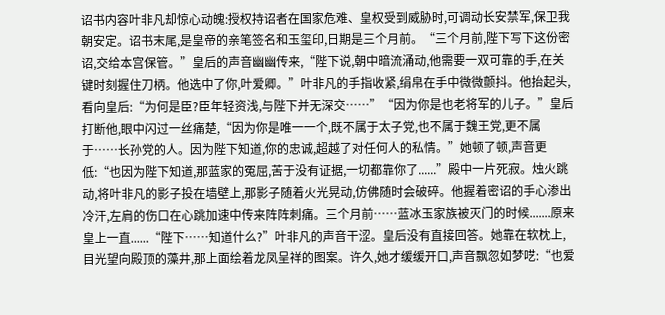诏书内容叶非凡却惊心动魄:授权持诏者在国家危难、皇权受到威胁时,可调动长安禁军,保卫我朝安定。诏书末尾,是皇帝的亲笔签名和玉玺印,日期是三个月前。“三个月前,陛下写下这份密诏,交给本宫保管。”皇后的声音幽幽传来,“陛下说,朝中暗流涌动,他需要一双可靠的手,在关键时刻握住刀柄。他选中了你,叶爱卿。”叶非凡的手指收紧,绢帛在手中微微颤抖。他抬起头,看向皇后:“为何是臣?臣年轻资浅,与陛下并无深交……”“因为你是也老将军的儿子。”皇后打断他,眼中闪过一丝痛楚,“因为你是唯一一个,既不属于太子党,也不属于魏王党,更不属于……长孙党的人。因为陛下知道,你的忠诚,超越了对任何人的私情。”她顿了顿,声音更低:“也因为陛下知道,那蓝家的冤屈,苦于没有证据,一切都靠你了......”殿中一片死寂。烛火跳动,将叶非凡的影子投在墙壁上,那影子随着火光晃动,仿佛随时会破碎。他握着密诏的手心渗出冷汗,左肩的伤口在心跳加速中传来阵阵刺痛。三个月前……蓝冰玉家族被灭门的时候.......原来皇上一直......“陛下……知道什么?”叶非凡的声音干涩。皇后没有直接回答。她靠在软枕上,目光望向殿顶的藻井,那上面绘着龙凤呈祥的图案。许久,她才缓缓开口,声音飘忽如梦呓:“也爱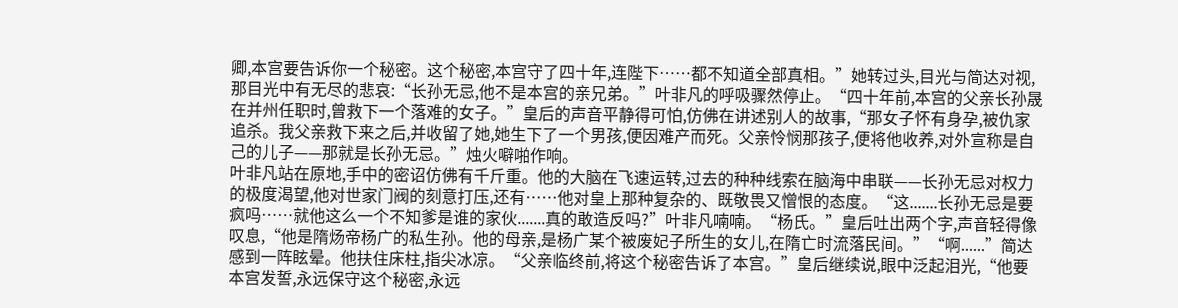卿,本宫要告诉你一个秘密。这个秘密,本宫守了四十年,连陛下……都不知道全部真相。”她转过头,目光与简达对视,那目光中有无尽的悲哀:“长孙无忌,他不是本宫的亲兄弟。”叶非凡的呼吸骤然停止。“四十年前,本宫的父亲长孙晟在并州任职时,曾救下一个落难的女子。”皇后的声音平静得可怕,仿佛在讲述别人的故事,“那女子怀有身孕,被仇家追杀。我父亲救下来之后,并收留了她,她生下了一个男孩,便因难产而死。父亲怜悯那孩子,便将他收养,对外宣称是自己的儿子——那就是长孙无忌。”烛火噼啪作响。
叶非凡站在原地,手中的密诏仿佛有千斤重。他的大脑在飞速运转,过去的种种线索在脑海中串联——长孙无忌对权力的极度渴望,他对世家门阀的刻意打压,还有……他对皇上那种复杂的、既敬畏又憎恨的态度。“这.......长孙无忌是要疯吗……就他这么一个不知爹是谁的家伙.......真的敢造反吗?”叶非凡喃喃。“杨氏。”皇后吐出两个字,声音轻得像叹息,“他是隋炀帝杨广的私生孙。他的母亲,是杨广某个被废妃子所生的女儿,在隋亡时流落民间。”“啊......”简达感到一阵眩晕。他扶住床柱,指尖冰凉。“父亲临终前,将这个秘密告诉了本宫。”皇后继续说,眼中泛起泪光,“他要本宫发誓,永远保守这个秘密,永远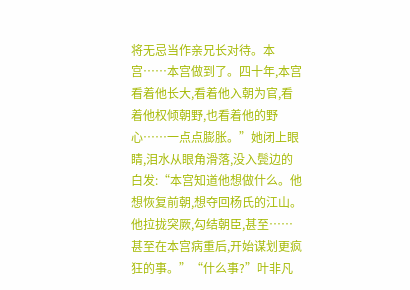将无忌当作亲兄长对待。本宫……本宫做到了。四十年,本宫看着他长大,看着他入朝为官,看着他权倾朝野,也看着他的野心……一点点膨胀。”她闭上眼睛,泪水从眼角滑落,没入鬓边的白发:“本宫知道他想做什么。他想恢复前朝,想夺回杨氏的江山。他拉拢突厥,勾结朝臣,甚至……甚至在本宫病重后,开始谋划更疯狂的事。”“什么事?”叶非凡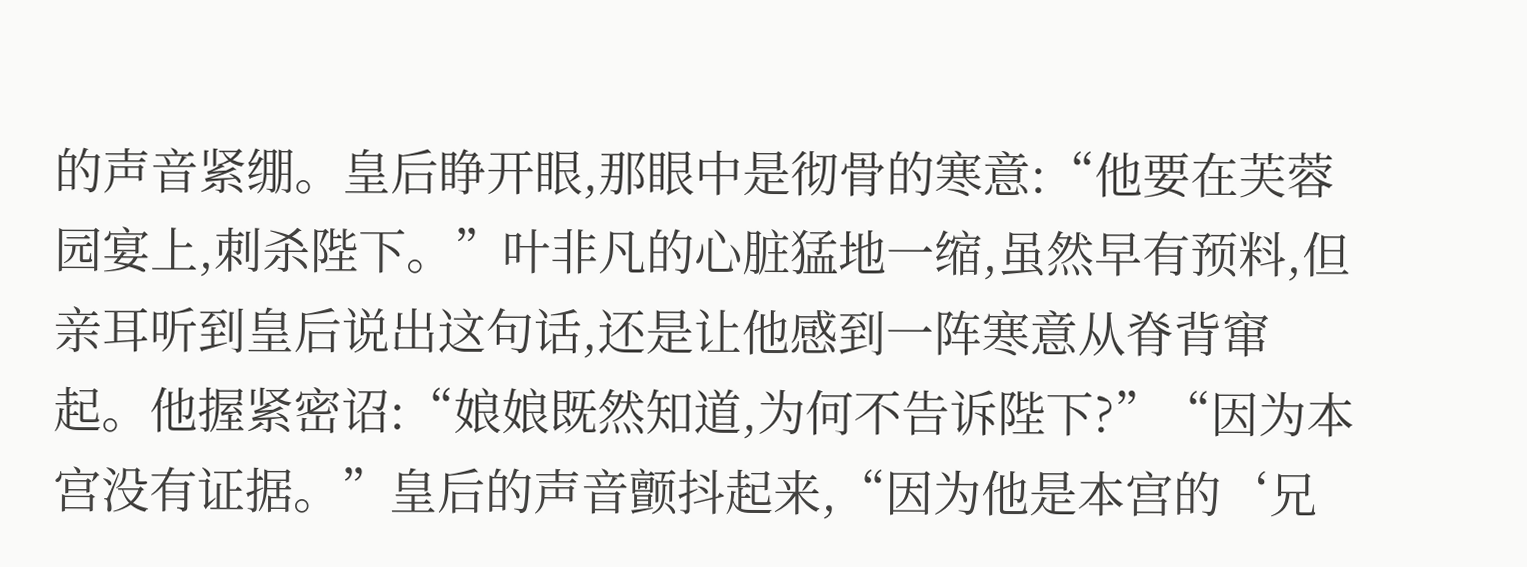的声音紧绷。皇后睁开眼,那眼中是彻骨的寒意:“他要在芙蓉园宴上,刺杀陛下。”叶非凡的心脏猛地一缩,虽然早有预料,但亲耳听到皇后说出这句话,还是让他感到一阵寒意从脊背窜起。他握紧密诏:“娘娘既然知道,为何不告诉陛下?”“因为本宫没有证据。”皇后的声音颤抖起来,“因为他是本宫的‘兄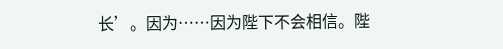长’。因为……因为陛下不会相信。陛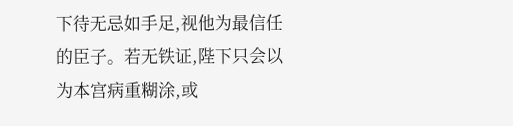下待无忌如手足,视他为最信任的臣子。若无铁证,陛下只会以为本宫病重糊涂,或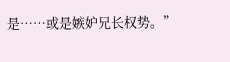是……或是嫉妒兄长权势。”